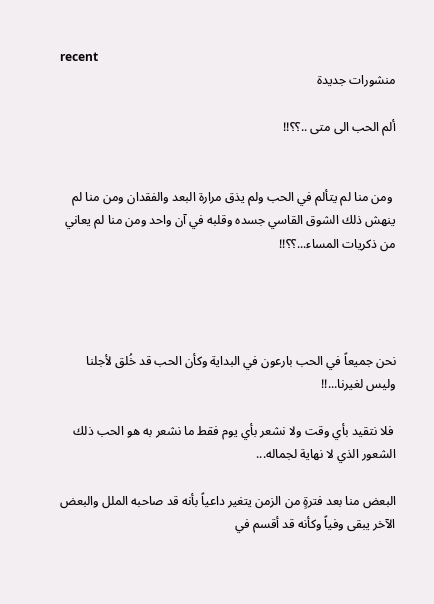recent
منشورات جديدة

ألم الحب الى متى ..؟؟!!


 ومن منا لم يتألم في الحب ولم يذق مرارة البعد والفقدان ومن منا لم ينهش ذلك الشوق القاسي جسده وقلبه في آن واحد ومن منا لم يعاني من ذكريات المساء...؟؟!!




نحن جميعاً في الحب بارعون في البداية وكأن الحب قد خُلق لأجلنا وليس لغيرنا...!!

 فلا نتقيد بأي وقت ولا نشعر بأي يوم فقط ما نشعر به هو الحب ذلك الشعور الذي لا نهاية لجماله...

البعض منا بعد فترةٍ من الزمن يتغير داعياً بأنه قد صاحبه الملل والبعض الآخر يبقى وفياً وكأنه قد أقسم في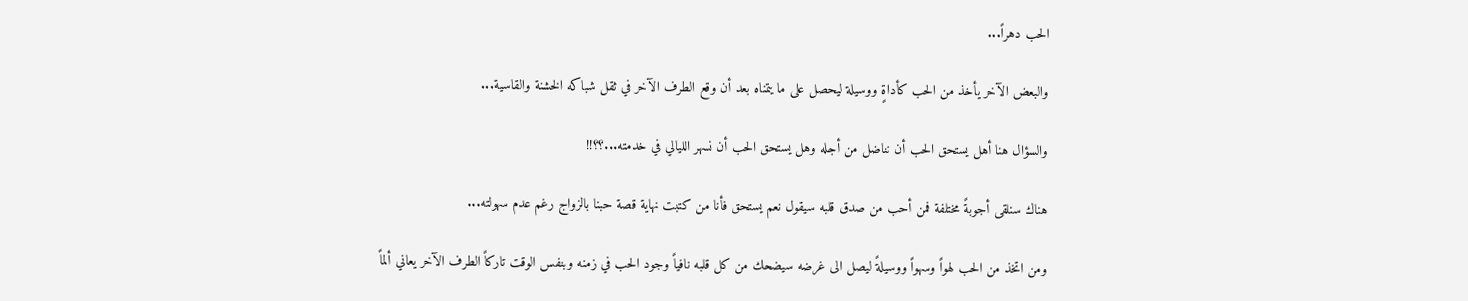الحب دهراً...

والبعض الآخر يأخذ من الحب كأداةٍ ووسيلة ليحصل على ما يتمناه بعد أن وقع الطرف الآخر في ثقل شباكه الخشنة والقاسية...

والسؤال هنا أهل يستحق الحب أن نناضل من أجله وهل يستحق الحب أن نسهر الليالي في خدمته...؟؟!!

هناك سنلقى أجوبةً مختلفة فمن أحب من صدق قلبه سيقول نعم يستحق فأنا من كتبت نهاية قصة حبنا بالزواج رغم عدم سهولته...

ومن اتخذ من الحب لهواً وسهواً ووسيلةً ليصل الى غرضه سيضحك من كل قلبه نافياً وجود الحب في زمنه وبنفس الوقت تاركاً الطرف الآخر يعاني ألماً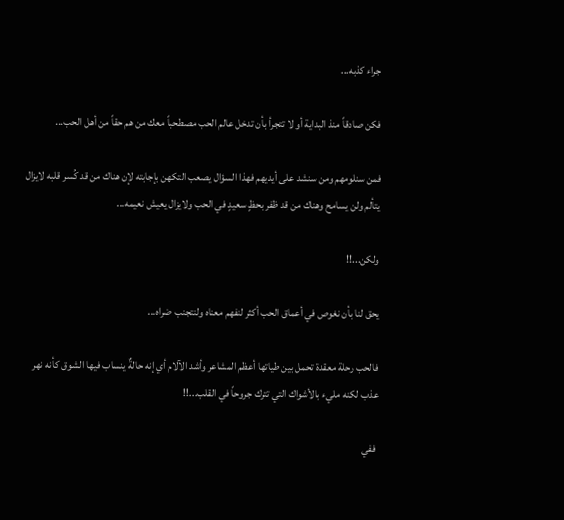جراء كذبه...

فكن صادقاً منذ البداية أو لا تتجرأ بأن تدخل عالم الحب مصطحباً معك من هم حقاً من أهل الحب...

فمن سنلومهم ومن سنشد على أيديهم فهذا السؤال يصعب التكهن بإجابته لإن هناك من قد كُسر قلبه لايزال يتألم ولن يسامح وهناك من قد ظفر بحظٍ سعيدٍ في الحب ولايزال يعيش نعيمه...

ولكن...!!

يحق لنا بأن نغوص في أعماق الحب أكثر لنفهم معناه ولنتجنب ضراه...

فالحب رحلة معقدة تحمل بين طياتها أعظم المشاعر وأشد الآلام أي إنه حالةٌ ينساب فيها الشوق كأنه نهر عذب لكنه مليء بالأشواك التي تترك جروحاً في القلب...!!

 ففي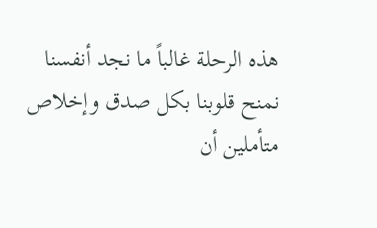هذه الرحلة غالباً ما نجد أنفسنا نمنح قلوبنا بكل صدق وإخلاص متأملين أن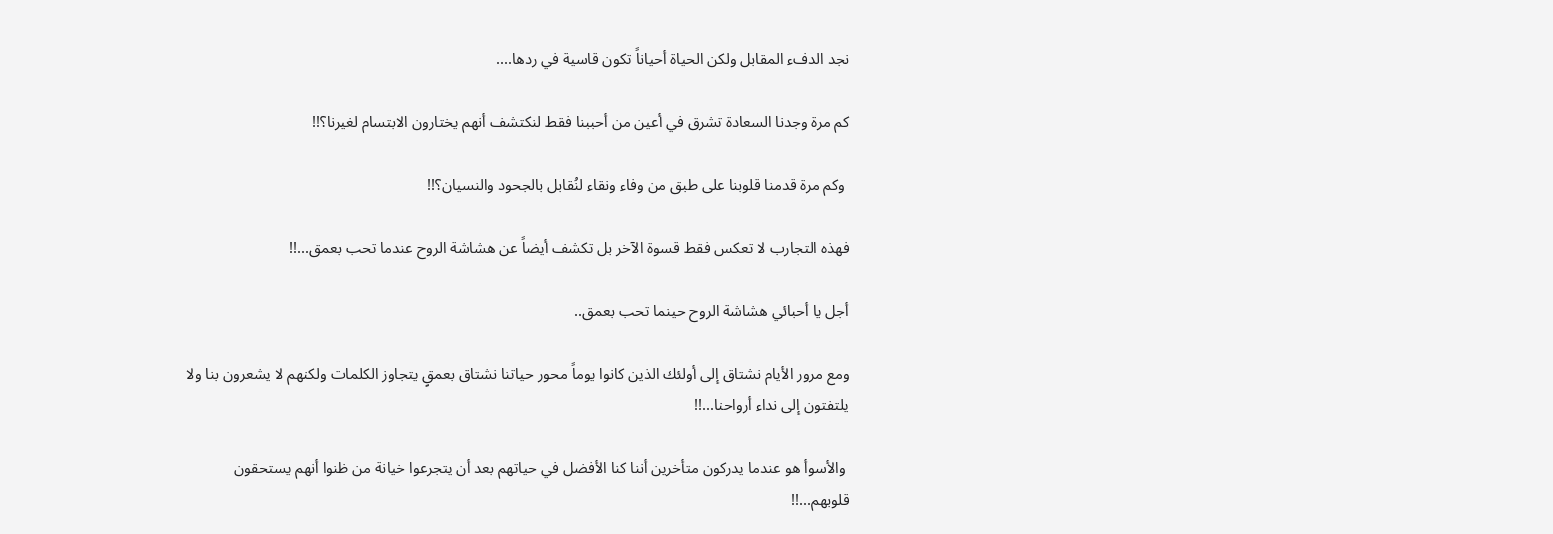نجد الدفء المقابل ولكن الحياة أحياناً تكون قاسية في ردها....

كم مرة وجدنا السعادة تشرق في أعين من أحببنا فقط لنكتشف أنهم يختارون الابتسام لغيرنا؟!!

 وكم مرة قدمنا قلوبنا على طبق من وفاء ونقاء لنُقابل بالجحود والنسيان؟!!

فهذه التجارب لا تعكس فقط قسوة الآخر بل تكشف أيضاً عن هشاشة الروح عندما تحب بعمق...!!

أجل يا أحبائي هشاشة الروح حينما تحب بعمق..

ومع مرور الأيام نشتاق إلى أولئك الذين كانوا يوماً محور حياتنا نشتاق بعمقٍ يتجاوز الكلمات ولكنهم لا يشعرون بنا ولا يلتفتون إلى نداء أرواحنا...!!

 والأسوأ هو عندما يدركون متأخرين أننا كنا الأفضل في حياتهم بعد أن يتجرعوا خيانة من ظنوا أنهم يستحقون قلوبهم...!!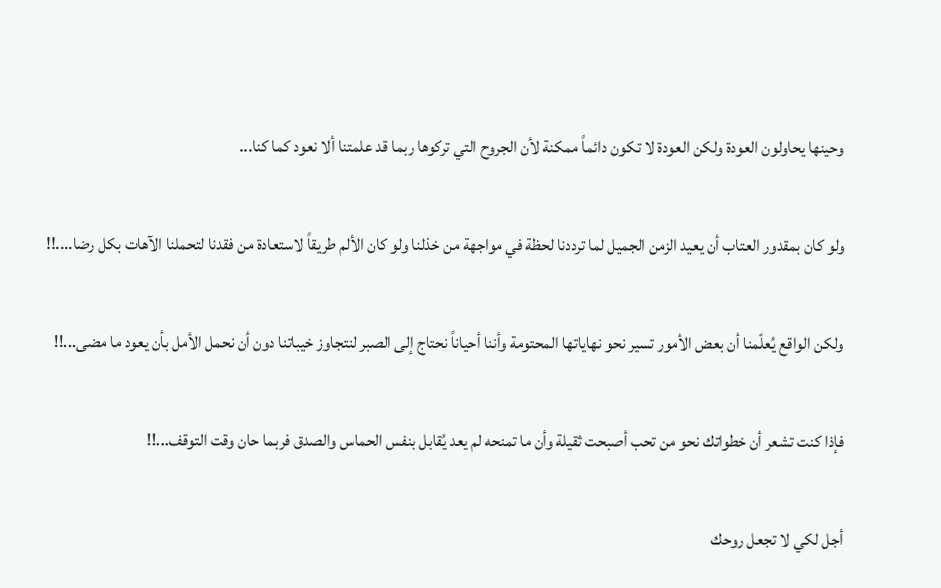وحينها يحاولون العودة ولكن العودة لا تكون دائماً ممكنة لأن الجروح التي تركوها ربما قد علمتنا ألا نعود كما كنا...

ولو كان بمقدور العتاب أن يعيد الزمن الجميل لما ترددنا لحظة في مواجهة من خذلنا ولو كان الألم طريقاً لاستعادة من فقدنا لتحملنا الآهات بكل رضا....!!

ولكن الواقع يُعلّمنا أن بعض الأمور تسير نحو نهاياتها المحتومة وأننا أحياناً نحتاج إلى الصبر لنتجاوز خيباتنا دون أن نحمل الأمل بأن يعود ما مضى...!!

فإذا كنت تشعر أن خطواتك نحو من تحب أصبحت ثقيلة وأن ما تمنحه لم يعد يُقابل بنفس الحماس والصدق فربما حان وقت التوقف...!!

أجل لكي لا تجعل روحك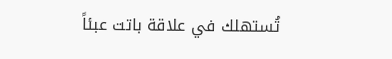تُستهلك في علاقة باتت عبئاً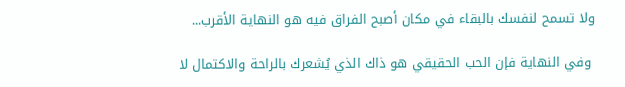ولا تسمح لنفسك بالبقاء في مكان أصبح الفراق فيه هو النهاية الأقرب...

 وفي النهاية فإن الحب الحقيقي هو ذاك الذي يُشعرك بالراحة والاكتمال لا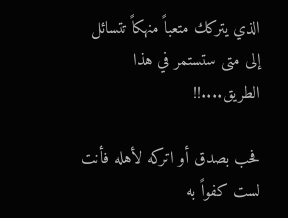الذي يتركك متعباً منهكاً تتسائل إلى متى ستستمر في هذا الطريق....!!

فحب بصدق أو اتركه لأهله فأنت لست كفواً به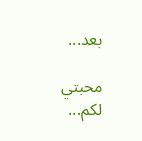بعد...

محبتي لكم...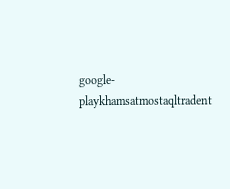google-playkhamsatmostaqltradent